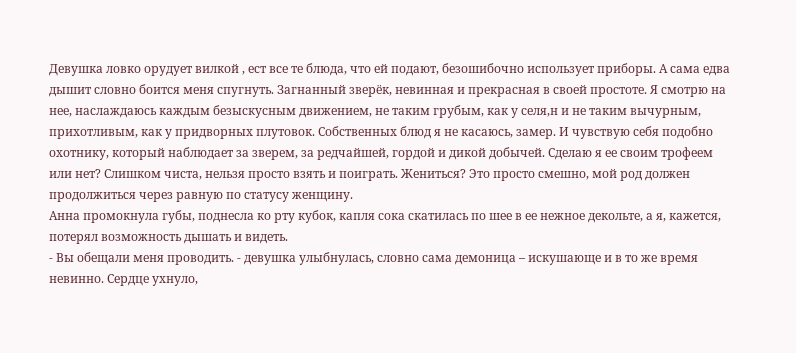Девушка ловко орудует вилкой , ест все те блюда, что ей подают, безошибочно использует приборы. А сама едва дышит словно боится меня спугнуть. Загнанный зверёк, невинная и прекрасная в своей простоте. Я смотрю на нее, наслаждаюсь каждым безыскусным движением, не таким грубым, как у селя,н и не таким вычурным, прихотливым, как у придворных плутовок. Собственных блюд я не касаюсь, замер. И чувствую себя подобно охотнику, который наблюдает за зверем, за редчайшей, гордой и дикой добычей. Сделаю я ее своим трофеем или нет? Слишком чиста, нельзя просто взять и поиграть. Жениться? Это просто смешно, мой род должен продолжиться через равную по статусу женщину.
Анна промокнула губы, поднесла ко рту кубок, капля сока скатилась по шее в ее нежное декольте, а я, кажется, потерял возможность дышать и видеть.
- Вы обещали меня проводить. - девушка улыбнулась, словно сама демоница – искушающе и в то же время невинно. Сердце ухнуло,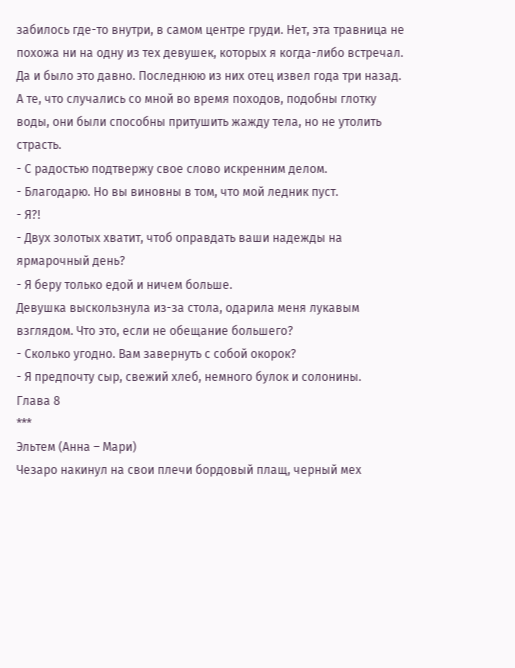забилось где-то внутри, в самом центре груди. Нет, эта травница не похожа ни на одну из тех девушек, которых я когда-либо встречал. Да и было это давно. Последнюю из них отец извел года три назад. А те, что случались со мной во время походов, подобны глотку воды, они были способны притушить жажду тела, но не утолить страсть.
- С радостью подтвержу свое слово искренним делом.
- Благодарю. Но вы виновны в том, что мой ледник пуст.
- Я?!
- Двух золотых хватит, чтоб оправдать ваши надежды на ярмарочный день?
- Я беру только едой и ничем больше.
Девушка выскользнула из-за стола, одарила меня лукавым взглядом. Что это, если не обещание большего?
- Сколько угодно. Вам завернуть с собой окорок?
- Я предпочту сыр, свежий хлеб, немного булок и солонины.
Глава 8
***
Эльтем (Анна – Мари)
Чезаро накинул на свои плечи бордовый плащ, черный мех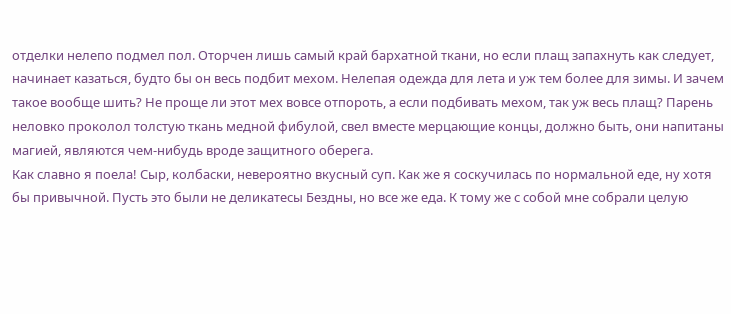отделки нелепо подмел пол. Оторчен лишь самый край бархатной ткани, но если плащ запахнуть как следует, начинает казаться, будто бы он весь подбит мехом. Нелепая одежда для лета и уж тем более для зимы. И зачем такое вообще шить? Не проще ли этот мех вовсе отпороть, а если подбивать мехом, так уж весь плащ? Парень неловко проколол толстую ткань медной фибулой, свел вместе мерцающие концы, должно быть, они напитаны магией, являются чем-нибудь вроде защитного оберега.
Как славно я поела! Сыр, колбаски, невероятно вкусный суп. Как же я соскучилась по нормальной еде, ну хотя бы привычной. Пусть это были не деликатесы Бездны, но все же еда. К тому же с собой мне собрали целую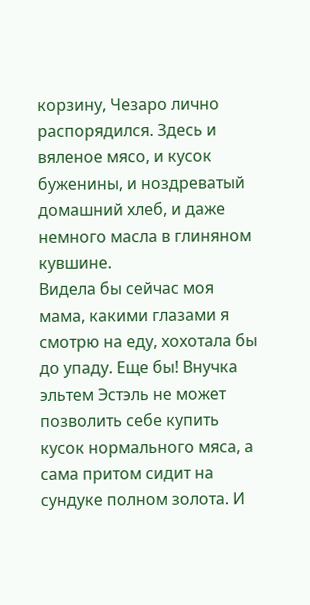корзину, Чезаро лично распорядился. Здесь и вяленое мясо, и кусок буженины, и ноздреватый домашний хлеб, и даже немного масла в глиняном кувшине.
Видела бы сейчас моя мама, какими глазами я смотрю на еду, хохотала бы до упаду. Еще бы! Внучка эльтем Эстэль не может позволить себе купить кусок нормального мяса, а сама притом сидит на сундуке полном золота. И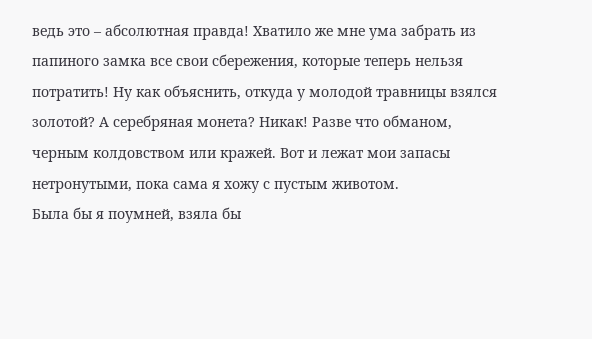ведь это – абсолютная правда! Хватило же мне ума забрать из папиного замка все свои сбережения, которые теперь нельзя потратить! Ну как объяснить, откуда у молодой травницы взялся золотой? А серебряная монета? Никак! Разве что обманом, черным колдовством или кражей. Вот и лежат мои запасы нетронутыми, пока сама я хожу с пустым животом.
Была бы я поумней, взяла бы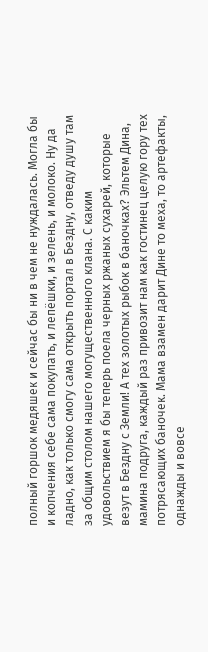полный горшок медяшек и сейчас бы ни в чем не нуждалась. Могла бы и копчения себе сама покупать, и лепёшки, и зелень, и молоко. Ну да ладно, как только смогу сама открыть портал в Бездну, отведу душу там за общим столом нашего могущественного клана. С каким удовольствием я бы теперь поела черных ржаных сухарей, которые везут в Бездну с Земли! А тех золотых рыбок в баночках? Эльтем Дина, мамина подруга, каждый раз привозит нам как гостинец целую гору тех потрясающих баночек. Мама взамен дарит Дине то меха, то артефакты, однажды и вовсе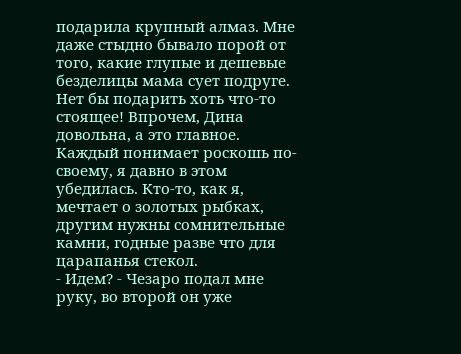подарила крупный алмаз. Мне даже стыдно бывало порой от того, какие глупые и дешевые безделицы мама сует подруге. Нет бы подарить хоть что-то стоящее! Впрочем, Дина довольна, а это главное. Каждый понимает роскошь по-своему, я давно в этом убедилась. Кто-то, как я, мечтает о золотых рыбках, другим нужны сомнительные камни, годные разве что для царапанья стекол.
- Идем? - Чезаро подал мне руку, во второй он уже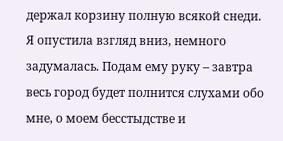держал корзину полную всякой снеди.
Я опустила взгляд вниз, немного задумалась. Подам ему руку – завтра весь город будет полнится слухами обо мне, о моем бесстыдстве и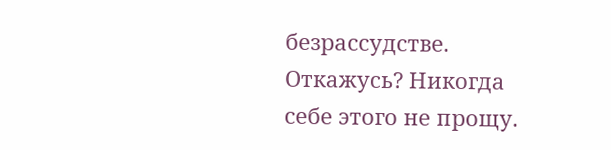безрассудстве. Откажусь? Никогда себе этого не прощу.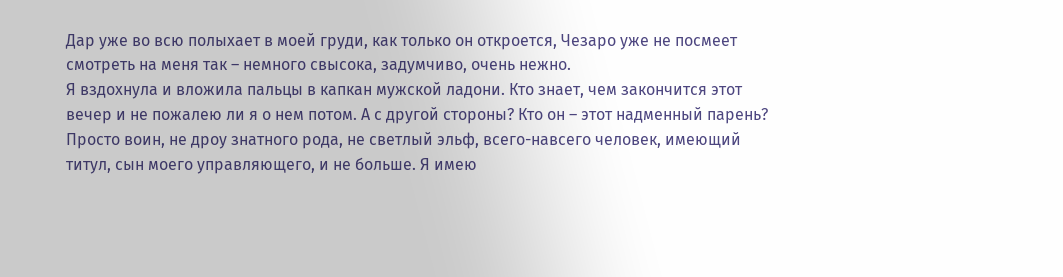Дар уже во всю полыхает в моей груди, как только он откроется, Чезаро уже не посмеет смотреть на меня так – немного свысока, задумчиво, очень нежно.
Я вздохнула и вложила пальцы в капкан мужской ладони. Кто знает, чем закончится этот вечер и не пожалею ли я о нем потом. А с другой стороны? Кто он – этот надменный парень? Просто воин, не дроу знатного рода, не светлый эльф, всего-навсего человек, имеющий титул, сын моего управляющего, и не больше. Я имею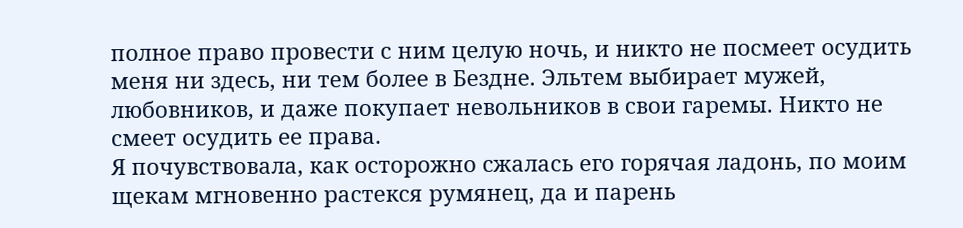полное право провести с ним целую ночь, и никто не посмеет осудить меня ни здесь, ни тем более в Бездне. Эльтем выбирает мужей, любовников, и даже покупает невольников в свои гаремы. Никто не смеет осудить ее права.
Я почувствовала, как осторожно сжалась его горячая ладонь, по моим щекам мгновенно растекся румянец, да и парень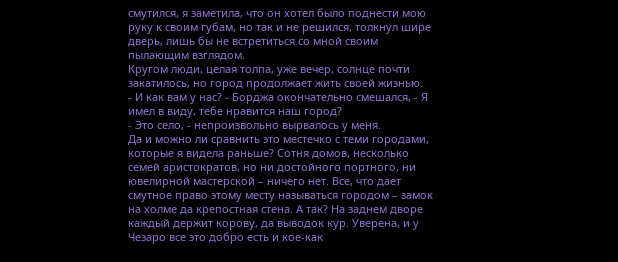смутился, я заметила, что он хотел было поднести мою руку к своим губам, но так и не решился, толкнул шире дверь, лишь бы не встретиться со мной своим пылающим взглядом.
Кругом люди, целая толпа, уже вечер, солнце почти закатилось, но город продолжает жить своей жизнью.
- И как вам у нас? - Борджа окончательно смешался, - Я имел в виду, тебе нравится наш город?
- Это село, - непроизвольно вырвалось у меня.
Да и можно ли сравнить это местечко с теми городами, которые я видела раньше? Сотня домов, несколько семей аристократов, но ни достойного портного, ни ювелирной мастерской – ничего нет. Все, что дает смутное право этому месту называться городом – замок на холме да крепостная стена. А так? На заднем дворе каждый держит корову, да выводок кур. Уверена, и у Чезаро все это добро есть и кое-как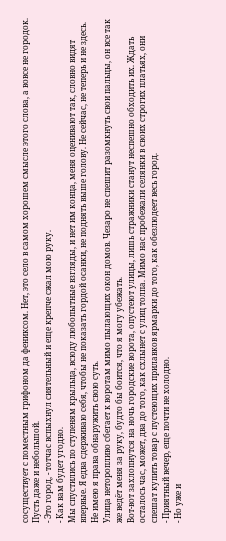сосуществует с поместным грифоном да фениксом. Нет, это село в самом хорошем смысле этого слова, а вовсе не городок. Пусть даже и небольшой.
- Это город, - тотчас вспыхнул сиятельный и еще крепче сжал мою руку.
- Как вам будет угодно.
Мы спустились по ступеням крыльца, всюду любопытные взгляды, и нет им конца, меня оценивают так, словно видят впервые. Я едва сдерживаю себя, чтобы не показать гордой осанки, не поднять выше голову. Не сейчас, не теперь и не здесь. Не имею я права обнаружить свою суть.
Улица неторопливо сбегает к воротам мимо пылающих окон домов. Чезаро не спешит разомкнуть свои пальцы, он все так же ведёт меня за руку, будто бы боится, что я могу убежать.
Вот-вот захлопнутся на ночь городские ворота, опустеют улицы, лишь стражники станут неспешно обходить их. Ждать осталось час, может, два до того, как схлынет с улиц толпа. Мимо нас пробежали селянки в своих строгих платьях, они спешат купить товар с пустеющих прилавков ярмарки до того, как обезлюдеет весь город.
- Приятный вечер, еще почти не холодно.
- Но уже и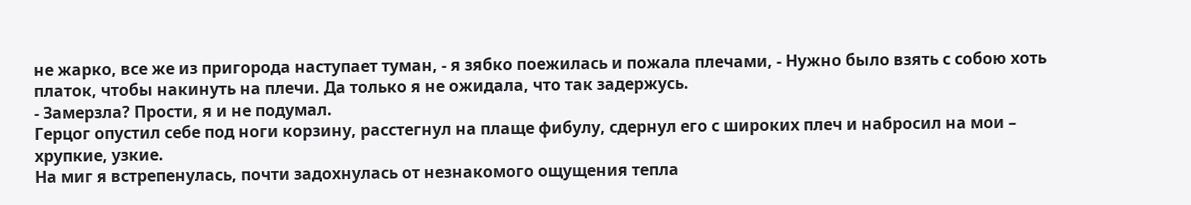не жарко, все же из пригорода наступает туман, - я зябко поежилась и пожала плечами, - Нужно было взять с собою хоть платок, чтобы накинуть на плечи. Да только я не ожидала, что так задержусь.
- Замерзла? Прости, я и не подумал.
Герцог опустил себе под ноги корзину, расстегнул на плаще фибулу, сдернул его с широких плеч и набросил на мои – хрупкие, узкие.
На миг я встрепенулась, почти задохнулась от незнакомого ощущения тепла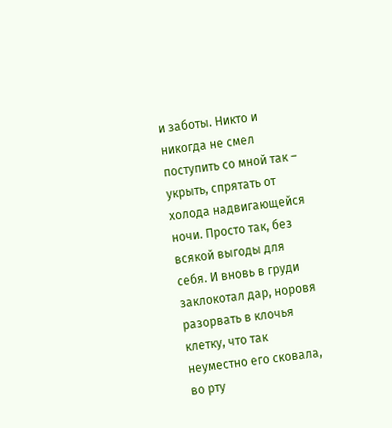и заботы. Никто и никогда не смел поступить со мной так – укрыть, спрятать от холода надвигающейся ночи. Просто так, без всякой выгоды для себя. И вновь в груди заклокотал дар, норовя разорвать в клочья клетку, что так неуместно его сковала, во рту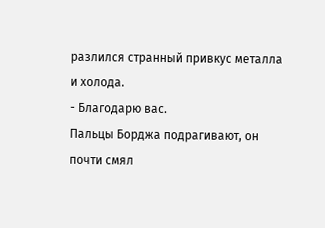разлился странный привкус металла и холода.
- Благодарю вас.
Пальцы Борджа подрагивают, он почти смял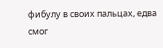фибулу в своих пальцах, едва смог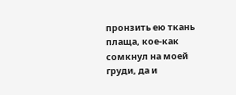пронзить ею ткань плаща, кое-как сомкнул на моей груди, да и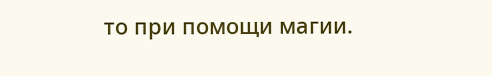то при помощи магии.